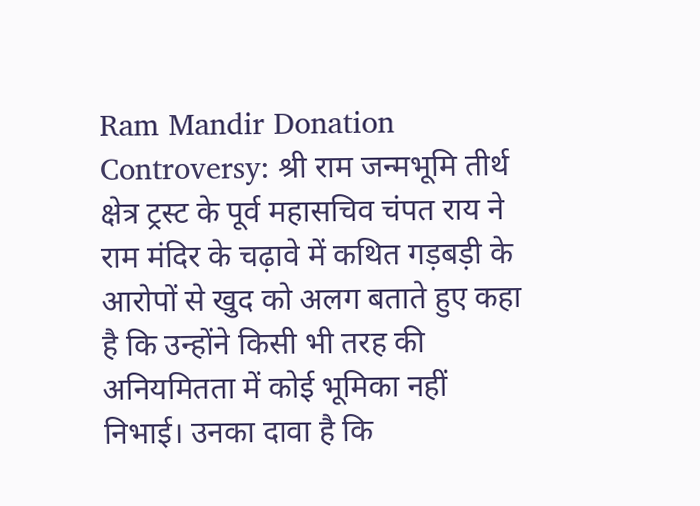Ram Mandir Donation Controversy: श्री राम जन्मभूमि तीर्थ क्षेत्र ट्रस्ट के पूर्व महासचिव चंपत राय ने राम मंदिर के चढ़ावे में कथित गड़बड़ी के आरोपों से खुद को अलग बताते हुए कहा है कि उन्होंने किसी भी तरह की अनियमितता में कोई भूमिका नहीं निभाई। उनका दावा है कि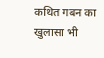कथित गबन का खुलासा भी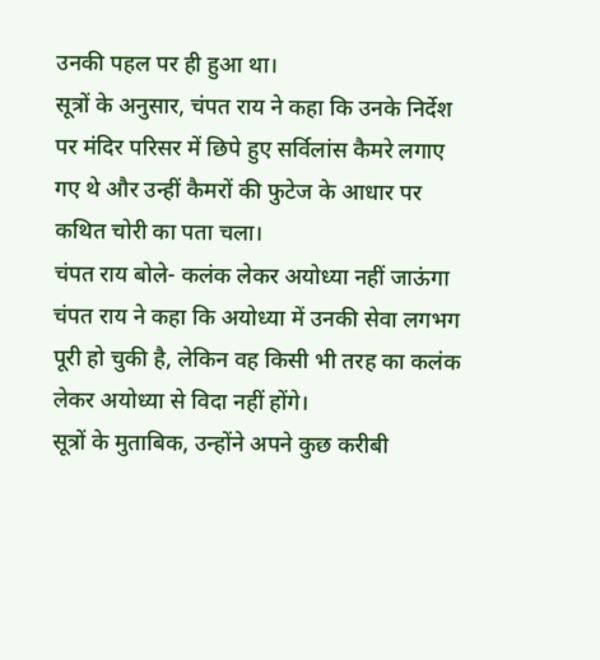उनकी पहल पर ही हुआ था।
सूत्रों के अनुसार, चंपत राय ने कहा कि उनके निर्देश पर मंदिर परिसर में छिपे हुए सर्विलांस कैमरे लगाए गए थे और उन्हीं कैमरों की फुटेज के आधार पर कथित चोरी का पता चला।
चंपत राय बोले- कलंक लेकर अयोध्या नहीं जाऊंगा
चंपत राय ने कहा कि अयोध्या में उनकी सेवा लगभग पूरी हो चुकी है, लेकिन वह किसी भी तरह का कलंक लेकर अयोध्या से विदा नहीं होंगे।
सूत्रों के मुताबिक, उन्होंने अपने कुछ करीबी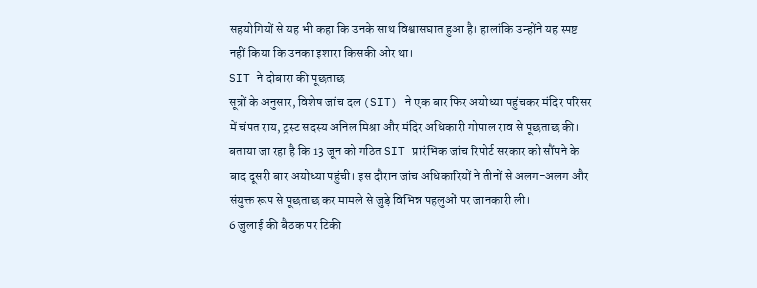सहयोगियों से यह भी कहा कि उनके साथ विश्वासघात हुआ है। हालांकि उन्होंने यह स्पष्ट नहीं किया कि उनका इशारा किसकी ओर था।
SIT ने दोबारा की पूछताछ
सूत्रों के अनुसार, विशेष जांच दल (SIT) ने एक बार फिर अयोध्या पहुंचकर मंदिर परिसर में चंपत राय, ट्रस्ट सदस्य अनिल मिश्रा और मंदिर अधिकारी गोपाल राव से पूछताछ की।
बताया जा रहा है कि 13 जून को गठित SIT प्रारंभिक जांच रिपोर्ट सरकार को सौंपने के बाद दूसरी बार अयोध्या पहुंची। इस दौरान जांच अधिकारियों ने तीनों से अलग-अलग और संयुक्त रूप से पूछताछ कर मामले से जुड़े विभिन्न पहलुओं पर जानकारी ली।
6 जुलाई की बैठक पर टिकी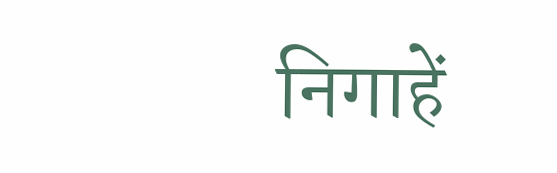निगाहें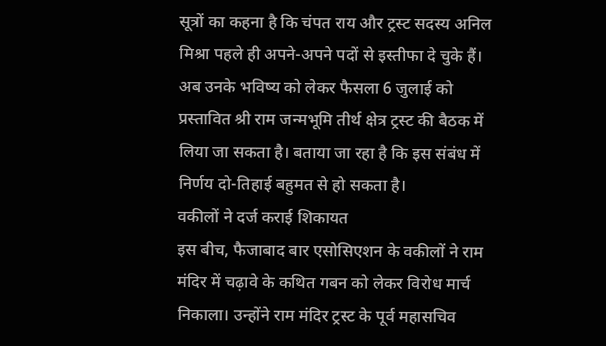सूत्रों का कहना है कि चंपत राय और ट्रस्ट सदस्य अनिल मिश्रा पहले ही अपने-अपने पदों से इस्तीफा दे चुके हैं। अब उनके भविष्य को लेकर फैसला 6 जुलाई को प्रस्तावित श्री राम जन्मभूमि तीर्थ क्षेत्र ट्रस्ट की बैठक में लिया जा सकता है। बताया जा रहा है कि इस संबंध में निर्णय दो-तिहाई बहुमत से हो सकता है।
वकीलों ने दर्ज कराई शिकायत
इस बीच, फैजाबाद बार एसोसिएशन के वकीलों ने राम मंदिर में चढ़ावे के कथित गबन को लेकर विरोध मार्च निकाला। उन्होंने राम मंदिर ट्रस्ट के पूर्व महासचिव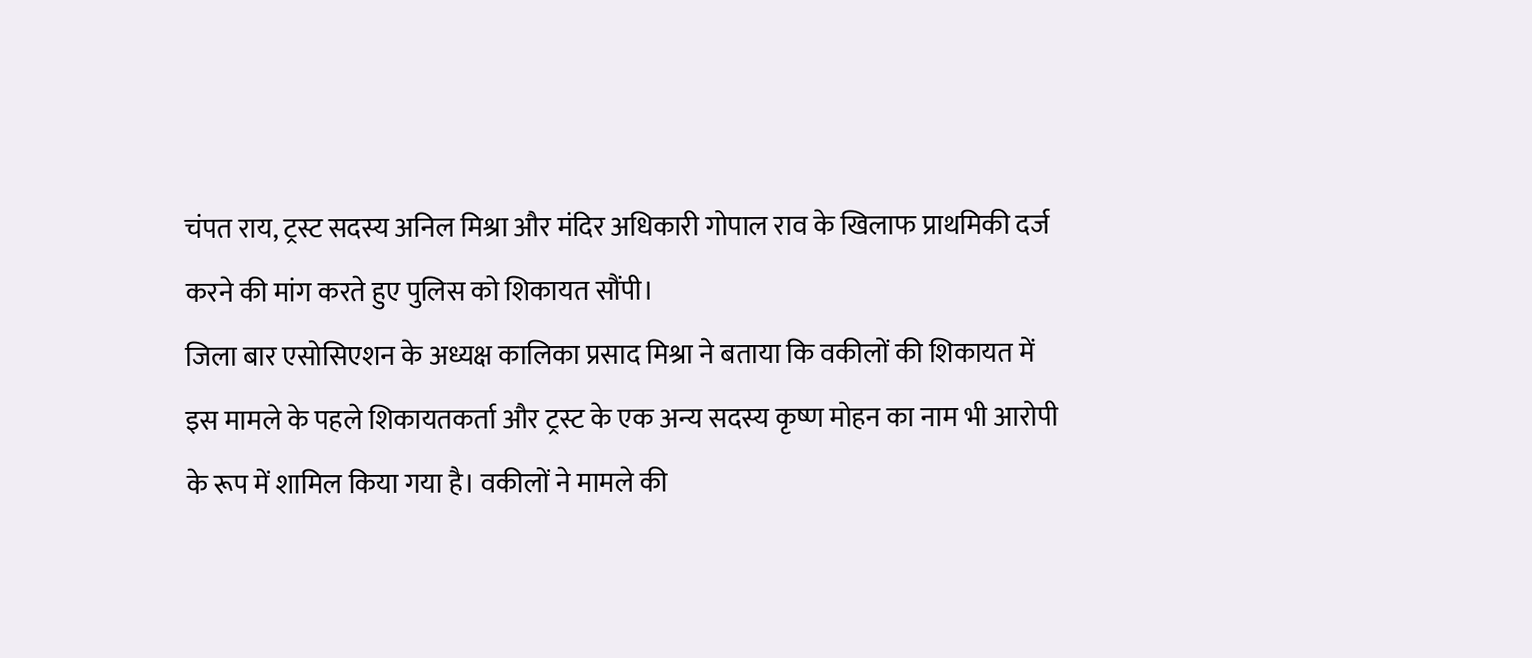चंपत राय, ट्रस्ट सदस्य अनिल मिश्रा और मंदिर अधिकारी गोपाल राव के खिलाफ प्राथमिकी दर्ज करने की मांग करते हुए पुलिस को शिकायत सौंपी।
जिला बार एसोसिएशन के अध्यक्ष कालिका प्रसाद मिश्रा ने बताया कि वकीलों की शिकायत में इस मामले के पहले शिकायतकर्ता और ट्रस्ट के एक अन्य सदस्य कृष्ण मोहन का नाम भी आरोपी के रूप में शामिल किया गया है। वकीलों ने मामले की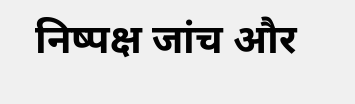निष्पक्ष जांच और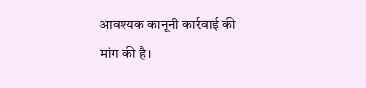आवश्यक कानूनी कार्रवाई की मांग की है।